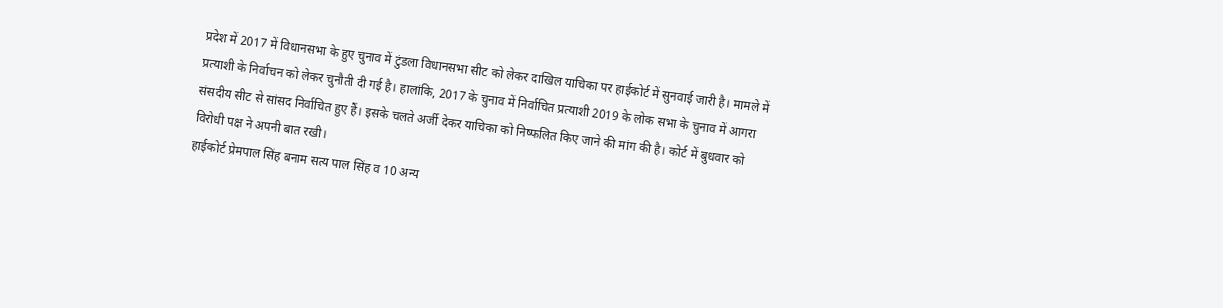प्रदेश में 2017 में विधानसभा के हुए चुनाव में टुंडला विधानसभा सीट को लेकर दाखिल याचिका पर हाईकोर्ट में सुनवाई जारी है। मामले में प्रत्याशी के निर्वाचन को लेकर चुनौती दी गई है। हालांकि, 2017 के चुनाव में निर्वाचित प्रत्याशी 2019 के लोक सभा के चुनाव में आगरा संसदीय सीट से सांसद निर्वाचित हुए हैं। इसके चलते अर्जी देकर याचिका को निष्फलित किए जाने की मांग की है। कोर्ट में बुधवार को विरोधी पक्ष ने अपनी बात रखी।
हाईकोर्ट प्रेमपाल सिंह बनाम सत्य पाल सिंह व 10 अन्य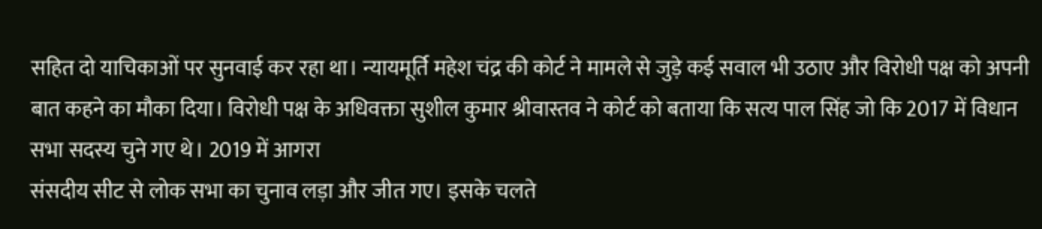सहित दो याचिकाओं पर सुनवाई कर रहा था। न्यायमूर्ति महेश चंद्र की कोर्ट ने मामले से जुड़े कई सवाल भी उठाए और विरोधी पक्ष को अपनी बात कहने का मौका दिया। विरोधी पक्ष के अधिवक्ता सुशील कुमार श्रीवास्तव ने कोर्ट को बताया कि सत्य पाल सिंह जो कि 2017 में विधान सभा सदस्य चुने गए थे। 2019 में आगरा
संसदीय सीट से लोक सभा का चुनाव लड़ा और जीत गए। इसके चलते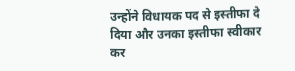उन्होंने विधायक पद से इस्तीफा दे दिया और उनका इस्तीफा स्वीकार कर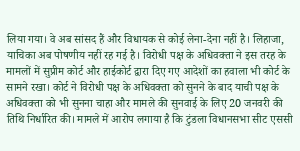लिया गया। वे अब सांसद हैं और विधायक से कोई लेना-देना नहीं है। लिहाजा, याचिका अब पोषणीय नहीं रह गई है। विरोधी पक्ष के अधिवक्ता ने इस तरह के मामलों में सुप्रीम कोर्ट और हाईकोर्ट द्वारा दिए गए आदेशों का हवाला भी कोर्ट के सामने रखा। कोर्ट ने विरोधी पक्ष के अधिवक्ता को सुनने के बाद याची पक्ष के अधिवक्ता को भी सुनना चाहा और मामले की सुनवाई के लिए 20 जनवरी की तिथि निर्धारित की। मामले में आरोप लगाया है कि टुंडला विधानसभा सीट एससी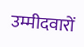उम्मीदवारों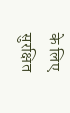के लिए सुरक्षित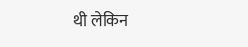थी लेकिन